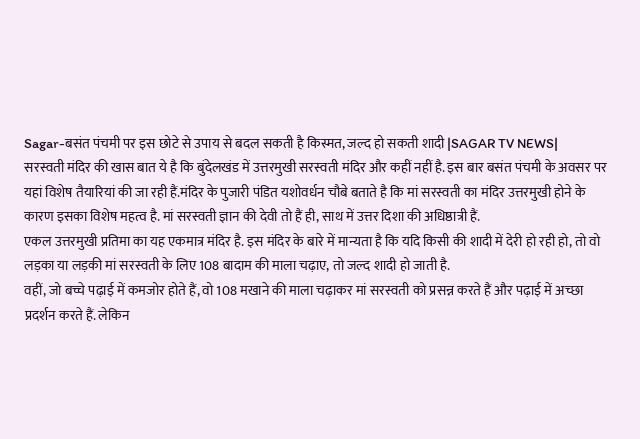Sagar-बसंत पंचमी पर इस छोटे से उपाय से बदल सकती है किस्मत, जल्द हो सकती शादी |SAGAR TV NEWS|
सरस्वती मंदिर की खास बात ये है कि बुंदेलखंड में उत्तरमुखी सरस्वती मंदिर और कहीं नहीं है. इस बार बसंत पंचमी के अवसर पर यहां विशेष तैयारियां की जा रही हैं.मंदिर के पुजारी पंडित यशोवर्धन चौबे बताते है कि मां सरस्वती का मंदिर उत्तरमुखी होने के कारण इसका विशेष महत्व है. मां सरस्वती ज्ञान की देवी तो हैं ही, साथ में उत्तर दिशा की अधिष्ठात्री हैं.
एकल उत्तरमुखी प्रतिमा का यह एकमात्र मंदिर है. इस मंदिर के बारे में मान्यता है कि यदि किसी की शादी में देरी हो रही हो, तो वो लड़का या लड़की मां सरस्वती के लिए 108 बादाम की माला चढ़ाए, तो जल्द शादी हो जाती है.
वहीं, जो बच्चे पढ़ाई में कमजोर होते हैं, वो 108 मखाने की माला चढ़ाकर मां सरस्वती को प्रसन्न करते हैं और पढ़ाई में अच्छा प्रदर्शन करते हैं. लेकिन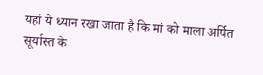यहां ये ध्यान रखा जाता है कि मां को माला अर्पित सूर्यास्त के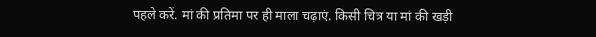पहले करें. मां की प्रतिमा पर ही माला चढ़ाएं. किसी चित्र या मां की खड़ी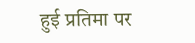हुई प्रतिमा पर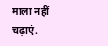माला नहीं चढ़ाएं.